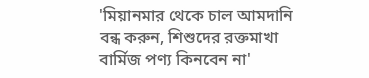'মিয়ানমার থেকে চাল আমদানি বন্ধ করুন, শিশুদের রক্তমাখা বার্মিজ পণ্য কিনবেন না'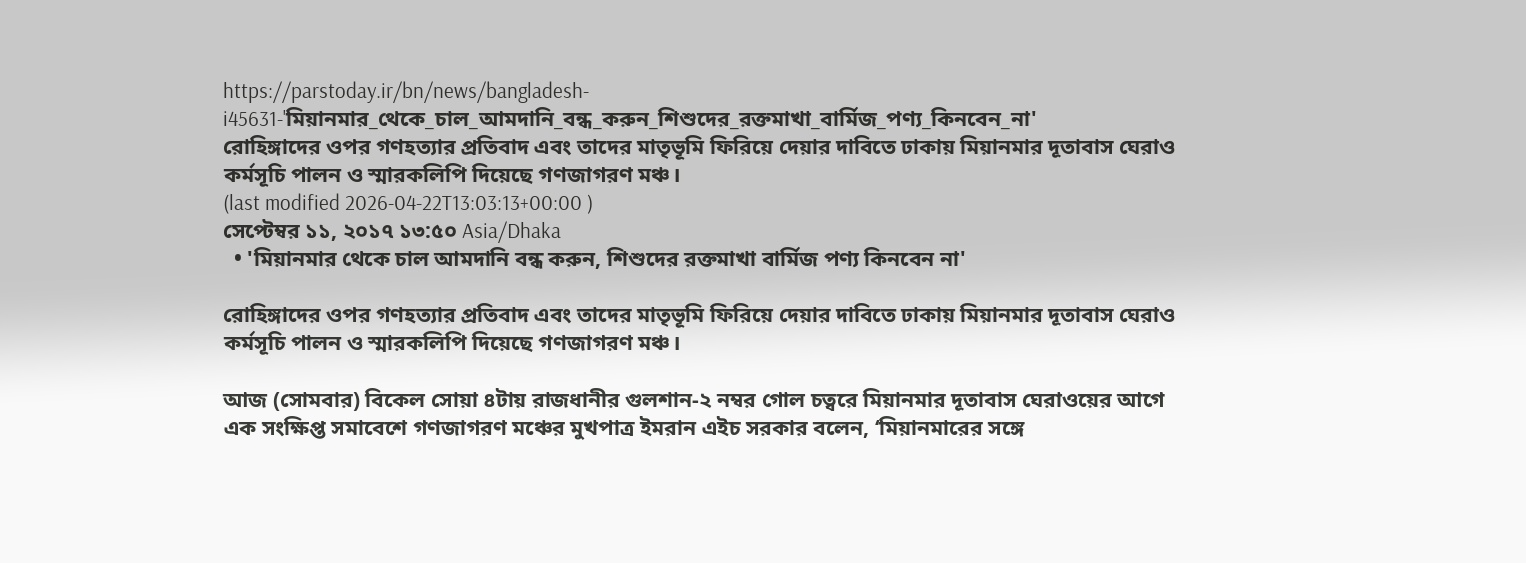https://parstoday.ir/bn/news/bangladesh-i45631-'মিয়ানমার_থেকে_চাল_আমদানি_বন্ধ_করুন_শিশুদের_রক্তমাখা_বার্মিজ_পণ্য_কিনবেন_না'
রোহিঙ্গাদের ওপর গণহত্যার প্রতিবাদ এবং তাদের মাতৃভূমি ফিরিয়ে দেয়ার দাবিতে ঢাকায় মিয়ানমার দূতাবাস ঘেরাও কর্মসূচি পালন ও স্মারকলিপি দিয়েছে গণজাগরণ মঞ্চ।
(last modified 2026-04-22T13:03:13+00:00 )
সেপ্টেম্বর ১১, ২০১৭ ১৩:৫০ Asia/Dhaka
  • 'মিয়ানমার থেকে চাল আমদানি বন্ধ করুন, শিশুদের রক্তমাখা বার্মিজ পণ্য কিনবেন না'

রোহিঙ্গাদের ওপর গণহত্যার প্রতিবাদ এবং তাদের মাতৃভূমি ফিরিয়ে দেয়ার দাবিতে ঢাকায় মিয়ানমার দূতাবাস ঘেরাও কর্মসূচি পালন ও স্মারকলিপি দিয়েছে গণজাগরণ মঞ্চ।

আজ (সোমবার) বিকেল সোয়া ৪টায় রাজধানীর গুলশান-২ নম্বর গোল চত্বরে মিয়ানমার দূতাবাস ঘেরাওয়ের আগে এক সংক্ষিপ্ত সমাবেশে গণজাগরণ মঞ্চের মুখপাত্র ইমরান এইচ সরকার বলেন, ‘মিয়ানমারের সঙ্গে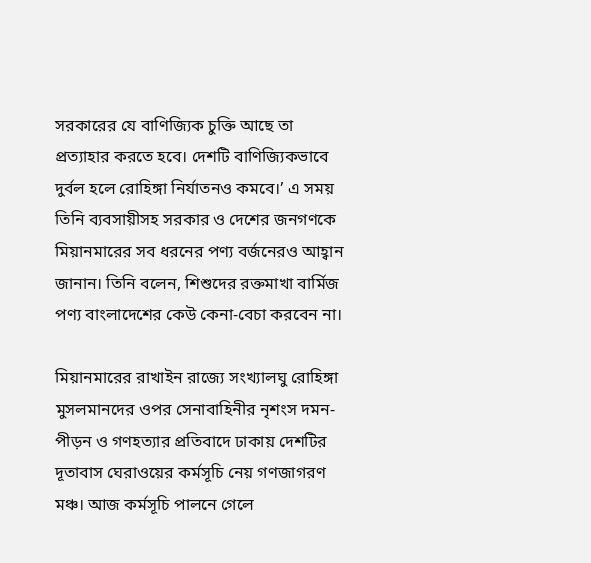সরকারের যে বাণিজ্যিক চুক্তি আছে তা প্রত্যাহার করতে হবে। দেশটি বাণিজ্যিকভাবে দুর্বল হলে রোহিঙ্গা নির্যাতনও কমবে।’ এ সময় তিনি ব্যবসায়ীসহ সরকার ও দেশের জনগণকে মিয়ানমারের সব ধরনের পণ্য বর্জনেরও আহ্বান জানান। তিনি বলেন, শিশুদের রক্তমাখা বার্মিজ পণ্য বাংলাদেশের কেউ কেনা-বেচা করবেন না।

মিয়ানমারের রাখাইন রাজ্যে সংখ্যালঘু রোহিঙ্গা মুসলমানদের ওপর সেনাবাহিনীর নৃশংস দমন-পীড়ন ও গণহত্যার প্রতিবাদে ঢাকায় দেশটির দূতাবাস ঘেরাওয়ের কর্মসূচি নেয় গণজাগরণ মঞ্চ। আজ কর্মসূচি পালনে গেলে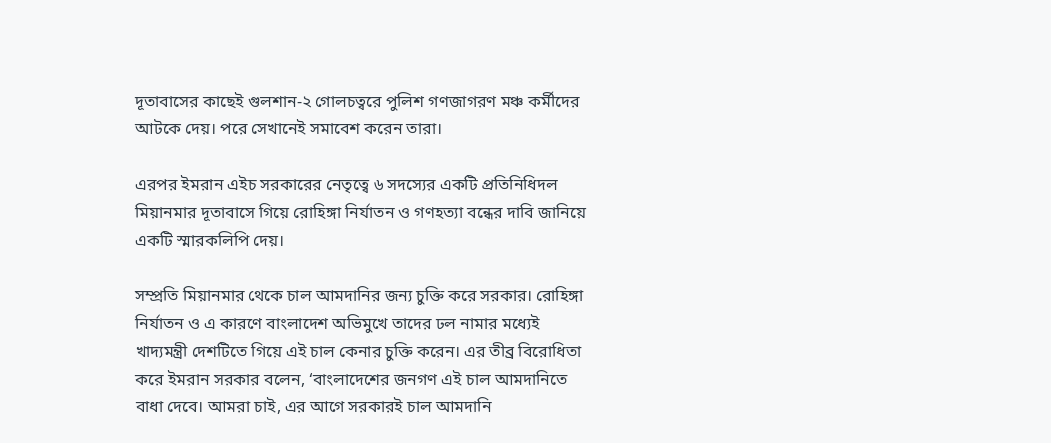দূতাবাসের কাছেই গুলশান-২ গোলচত্বরে পুলিশ গণজাগরণ মঞ্চ কর্মীদের আটকে দেয়। পরে সেখানেই সমাবেশ করেন তারা।

এরপর ইমরান এইচ সরকারের নেতৃত্বে ৬ সদস্যের একটি প্রতিনিধিদল মিয়ানমার দূতাবাসে গিয়ে রোহিঙ্গা নির্যাতন ও গণহত্যা বন্ধের দাবি জানিয়ে একটি স্মারকলিপি দেয়।

সম্প্রতি মিয়ানমার থেকে চাল আমদানির জন্য চুক্তি করে সরকার। রোহিঙ্গা নির্যাতন ও এ কারণে বাংলাদেশ অভিমুখে তাদের ঢল নামার মধ্যেই খাদ্যমন্ত্রী দেশটিতে গিয়ে এই চাল কেনার চুক্তি করেন। এর তীব্র বিরোধিতা করে ইমরান সরকার বলেন, ‘বাংলাদেশের জনগণ এই চাল আমদানিতে বাধা দেবে। আমরা চাই, এর আগে সরকারই চাল আমদানি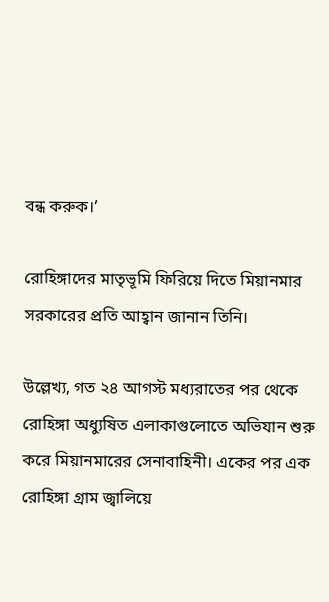বন্ধ করুক।’

রোহিঙ্গাদের মাতৃভূমি ফিরিয়ে দিতে মিয়ানমার সরকারের প্রতি আহ্বান জানান তিনি।

উল্লেখ্য, গত ২৪ আগস্ট মধ্যরাতের পর থেকে রোহিঙ্গা অধ্যুষিত এলাকাগুলোতে অভিযান শুরু করে মিয়ানমারের সেনাবাহিনী। একের পর এক রোহিঙ্গা গ্রাম জ্বালিয়ে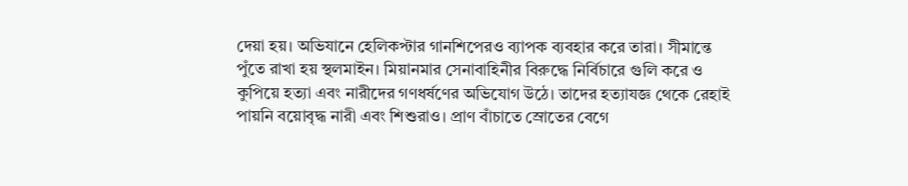দেয়া হয়। অভিযানে হেলিকপ্টার গানশিপেরও ব্যাপক ব্যবহার করে তারা। সীমান্তে পুঁতে রাখা হয় স্থলমাইন। মিয়ানমার সেনাবাহিনীর বিরুদ্ধে নির্বিচারে গুলি করে ও কুপিয়ে হত্যা এবং নারীদের গণধর্ষণের অভিযোগ উঠে। তাদের হত্যাযজ্ঞ থেকে রেহাই পায়নি বয়োবৃদ্ধ নারী এবং শিশুরাও। প্রাণ বাঁচাতে স্রোতের বেগে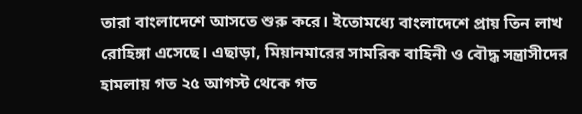তারা বাংলাদেশে আসতে শুরু করে। ইতোমধ্যে বাংলাদেশে প্রায় তিন লাখ রোহিঙ্গা এসেছে। এছাড়া, মিয়ানমারের সামরিক বাহিনী ও বৌদ্ধ সন্ত্রাসীদের হামলায় গত ২৫ আগস্ট থেকে গত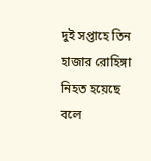দুই সপ্তাহে তিন হাজার রোহিঙ্গা নিহত হয়েছে বলে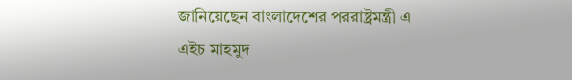জানিয়েছেন বাংলাদেশের পররাষ্ট্রমন্ত্রী এ এইচ মাহমুদ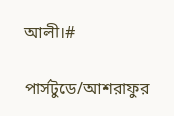আলী।#

পার্সটুডে/আশরাফুর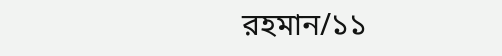রহমান/১১